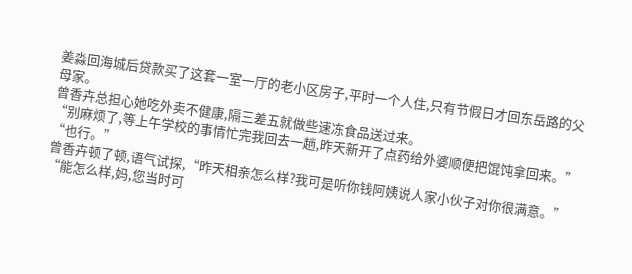姜淼回海城后贷款买了这套一室一厅的老小区房子,平时一个人住,只有节假日才回东岳路的父母家。
曾香卉总担心她吃外卖不健康,隔三差五就做些速冻食品送过来。
“别麻烦了,等上午学校的事情忙完我回去一趟,昨天新开了点药给外婆顺便把馄饨拿回来。”
“也行。”
曾香卉顿了顿,语气试探,“昨天相亲怎么样?我可是听你钱阿姨说人家小伙子对你很满意。”
“能怎么样,妈,您当时可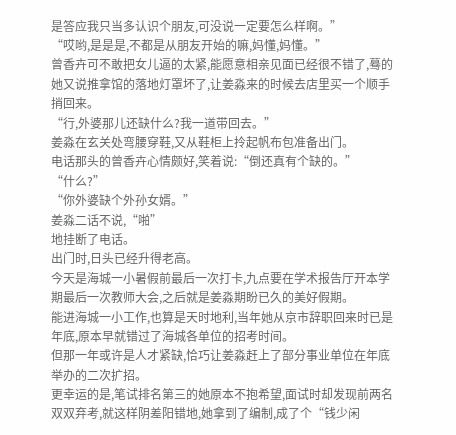是答应我只当多认识个朋友,可没说一定要怎么样啊。”
“哎哟,是是是,不都是从朋友开始的嘛,妈懂,妈懂。”
曾香卉可不敢把女儿逼的太紧,能愿意相亲见面已经很不错了,蓦的她又说推拿馆的落地灯罩坏了,让姜淼来的时候去店里买一个顺手捎回来。
“行,外婆那儿还缺什么?我一道带回去。”
姜淼在玄关处弯腰穿鞋,又从鞋柜上拎起帆布包准备出门。
电话那头的曾香卉心情颇好,笑着说:“倒还真有个缺的。”
“什么?”
“你外婆缺个外孙女婿。”
姜淼二话不说,“啪”
地挂断了电话。
出门时,日头已经升得老高。
今天是海城一小暑假前最后一次打卡,九点要在学术报告厅开本学期最后一次教师大会,之后就是姜淼期盼已久的美好假期。
能进海城一小工作,也算是天时地利,当年她从京市辞职回来时已是年底,原本早就错过了海城各单位的招考时间。
但那一年或许是人才紧缺,恰巧让姜淼赶上了部分事业单位在年底举办的二次扩招。
更幸运的是,笔试排名第三的她原本不抱希望,面试时却发现前两名双双弃考,就这样阴差阳错地,她拿到了编制,成了个“钱少闲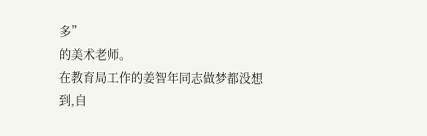多”
的美术老师。
在教育局工作的姜智年同志做梦都没想到,自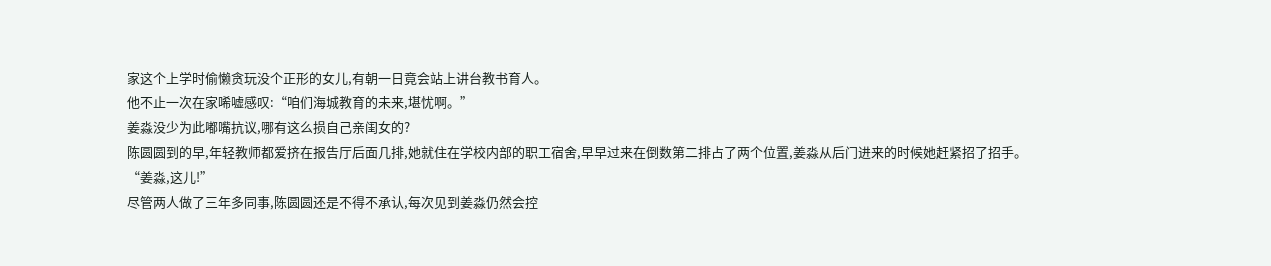家这个上学时偷懒贪玩没个正形的女儿,有朝一日竟会站上讲台教书育人。
他不止一次在家唏嘘感叹:“咱们海城教育的未来,堪忧啊。”
姜淼没少为此嘟嘴抗议,哪有这么损自己亲闺女的?
陈圆圆到的早,年轻教师都爱挤在报告厅后面几排,她就住在学校内部的职工宿舍,早早过来在倒数第二排占了两个位置,姜淼从后门进来的时候她赶紧招了招手。
“姜淼,这儿!”
尽管两人做了三年多同事,陈圆圆还是不得不承认,每次见到姜淼仍然会控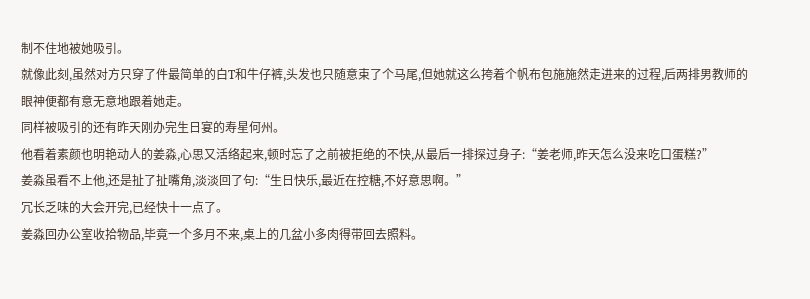制不住地被她吸引。
就像此刻,虽然对方只穿了件最简单的白T和牛仔裤,头发也只随意束了个马尾,但她就这么挎着个帆布包施施然走进来的过程,后两排男教师的眼神便都有意无意地跟着她走。
同样被吸引的还有昨天刚办完生日宴的寿星何州。
他看着素颜也明艳动人的姜淼,心思又活络起来,顿时忘了之前被拒绝的不快,从最后一排探过身子:“姜老师,昨天怎么没来吃口蛋糕?”
姜淼虽看不上他,还是扯了扯嘴角,淡淡回了句:“生日快乐,最近在控糖,不好意思啊。”
冗长乏味的大会开完,已经快十一点了。
姜淼回办公室收拾物品,毕竟一个多月不来,桌上的几盆小多肉得带回去照料。